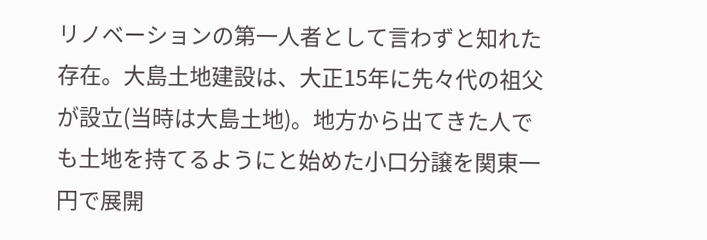リノベーションの第一人者として言わずと知れた存在。大島土地建設は、大正15年に先々代の祖父が設立(当時は大島土地)。地方から出てきた人でも土地を持てるようにと始めた小口分譲を関東一円で展開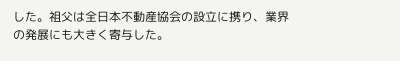した。祖父は全日本不動産協会の設立に携り、業界の発展にも大きく寄与した。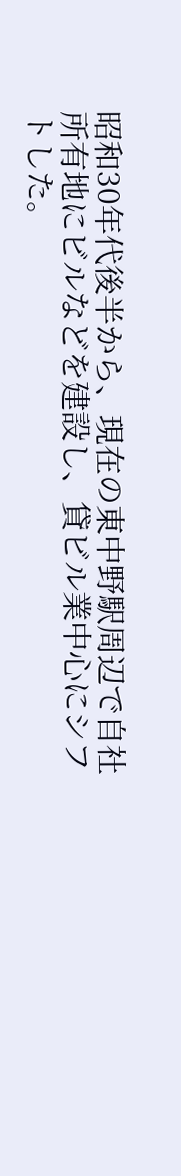昭和30年代後半から、現在の東中野駅周辺で自社所有地にビルなどを建設し、貸ビル業中心にシフトした。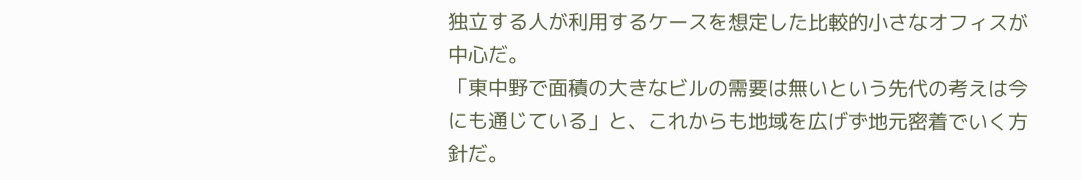独立する人が利用するケースを想定した比較的小さなオフィスが中心だ。
「東中野で面積の大きなビルの需要は無いという先代の考えは今にも通じている」と、これからも地域を広げず地元密着でいく方針だ。